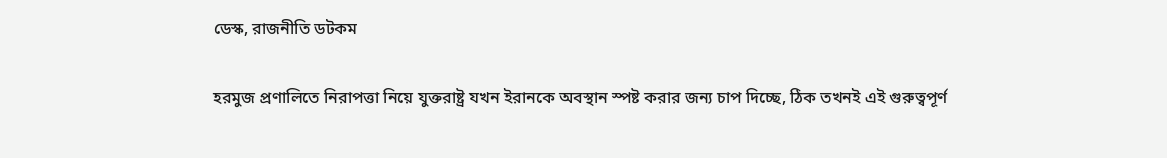ডেস্ক, রাজনীতি ডটকম

হরমুজ প্রণালিতে নিরাপত্তা নিয়ে যুক্তরাষ্ট্র যখন ইরানকে অবস্থান স্পষ্ট করার জন্য চাপ দিচ্ছে, ঠিক তখনই এই গুরুত্বপূর্ণ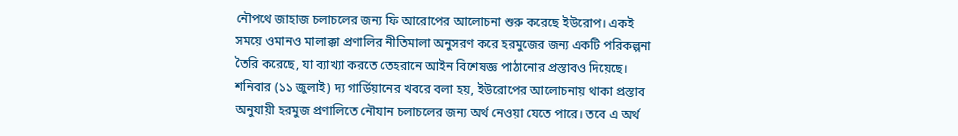নৌপথে জাহাজ চলাচলের জন্য ফি আরোপের আলোচনা শুরু করেছে ইউরোপ। একই সময়ে ওমানও মালাক্কা প্রণালির নীতিমালা অনুসরণ করে হরমুজের জন্য একটি পরিকল্পনা তৈরি করেছে, যা ব্যাখ্যা করতে তেহরানে আইন বিশেষজ্ঞ পাঠানোর প্রস্তাবও দিয়েছে।
শনিবার (১১ জুলাই) দ্য গার্ডিয়ানের খবরে বলা হয়, ইউরোপের আলোচনায় থাকা প্রস্তাব অনুযায়ী হরমুজ প্রণালিতে নৌযান চলাচলের জন্য অর্থ নেওয়া যেতে পারে। তবে এ অর্থ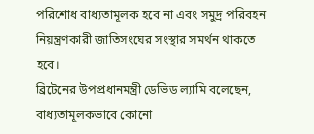পরিশোধ বাধ্যতামূলক হবে না এবং সমুদ্র পরিবহন নিয়ন্ত্রণকারী জাতিসংঘের সংস্থার সমর্থন থাকতে হবে।
ব্রিটেনের উপপ্রধানমন্ত্রী ডেভিড ল্যামি বলেছেন, বাধ্যতামূলকভাবে কোনো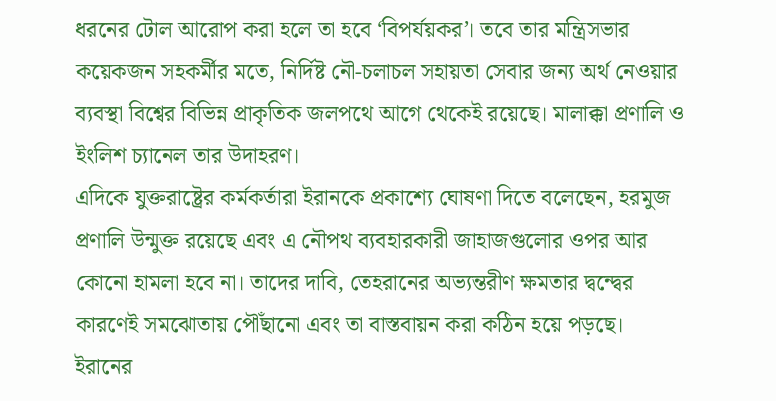ধরনের টোল আরোপ করা হলে তা হবে ‘বিপর্যয়কর’। তবে তার মন্ত্রিসভার কয়েকজন সহকর্মীর মতে, নির্দিষ্ট নৌ-চলাচল সহায়তা সেবার জন্য অর্থ নেওয়ার ব্যবস্থা বিশ্বের বিভিন্ন প্রাকৃতিক জলপথে আগে থেকেই রয়েছে। মালাক্কা প্রণালি ও ইংলিশ চ্যানেল তার উদাহরণ।
এদিকে যুক্তরাষ্ট্রের কর্মকর্তারা ইরানকে প্রকাশ্যে ঘোষণা দিতে বলেছেন, হরমুজ প্রণালি উন্মুক্ত রয়েছে এবং এ নৌপথ ব্যবহারকারী জাহাজগুলোর ওপর আর কোনো হামলা হবে না। তাদের দাবি, তেহরানের অভ্যন্তরীণ ক্ষমতার দ্বন্দ্বের কারণেই সমঝোতায় পৌঁছানো এবং তা বাস্তবায়ন করা কঠিন হয়ে পড়ছে।
ইরানের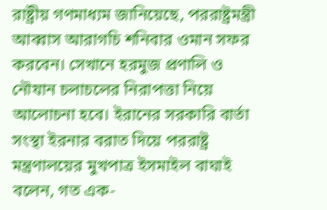রাষ্ট্রীয় গণমাধ্যম জানিয়েছে, পররাষ্ট্রমন্ত্রী আব্বাস আরাগচি শনিবার ওমান সফর করবেন। সেখানে হরমুজ প্রণালি ও নৌযান চলাচলের নিরাপত্তা নিয়ে আলোচনা হবে। ইরানের সরকারি বার্তা সংস্থা ইরনার বরাত দিয়ে পররাষ্ট্র মন্ত্রণালয়ের মুখপাত্র ইসমাইল বাঘাই বলেন, গত এক-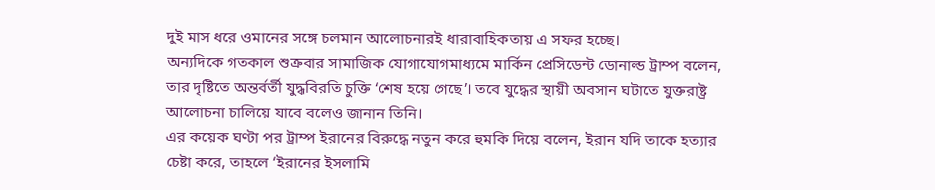দুই মাস ধরে ওমানের সঙ্গে চলমান আলোচনারই ধারাবাহিকতায় এ সফর হচ্ছে।
অন্যদিকে গতকাল শুক্রবার সামাজিক যোগাযোগমাধ্যমে মার্কিন প্রেসিডেন্ট ডোনাল্ড ট্রাম্প বলেন, তার দৃষ্টিতে অন্তর্বর্তী যুদ্ধবিরতি চুক্তি ‘শেষ হয়ে গেছে’। তবে যুদ্ধের স্থায়ী অবসান ঘটাতে যুক্তরাষ্ট্র আলোচনা চালিয়ে যাবে বলেও জানান তিনি।
এর কয়েক ঘণ্টা পর ট্রাম্প ইরানের বিরুদ্ধে নতুন করে হুমকি দিয়ে বলেন, ইরান যদি তাকে হত্যার চেষ্টা করে, তাহলে ‘ইরানের ইসলামি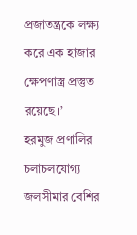প্রজাতন্ত্রকে লক্ষ্য করে এক হাজার ক্ষেপণাস্ত্র প্রস্তুত রয়েছে।’
হরমুজ প্রণালির চলাচলযোগ্য জলসীমার বেশির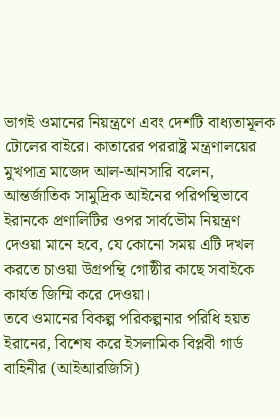ভাগই ওমানের নিয়ন্ত্রণে এবং দেশটি বাধ্যতামূলক টোলের বাইরে। কাতারের পররাষ্ট্র মন্ত্রণালয়ের মুখপাত্র মাজেদ আল-আনসারি বলেন, আন্তর্জাতিক সামুদ্রিক আইনের পরিপন্থিভাবে ইরানকে প্রণালিটির ওপর সার্বভৌম নিয়ন্ত্রণ দেওয়া মানে হবে, যে কোনো সময় এটি দখল করতে চাওয়া উগ্রপন্থি গোষ্ঠীর কাছে সবাইকে কার্যত জিম্মি করে দেওয়া।
তবে ওমানের বিকল্প পরিকল্পনার পরিধি হয়ত ইরানের, বিশেষ করে ইসলামিক বিপ্লবী গার্ড বাহিনীর (আইআরজিসি)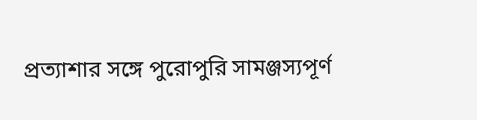প্রত্যাশার সঙ্গে পুরোপুরি সামঞ্জস্যপূর্ণ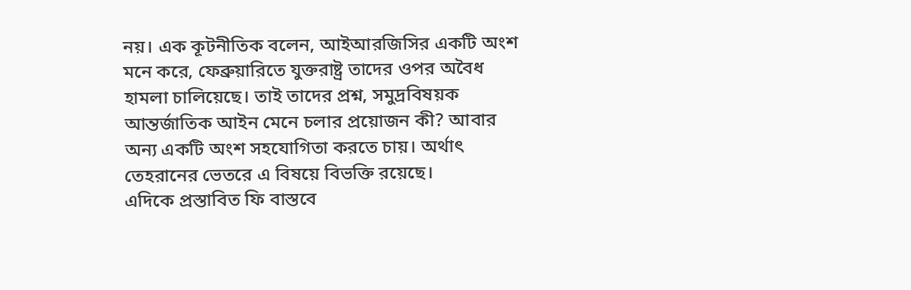নয়। এক কূটনীতিক বলেন, আইআরজিসির একটি অংশ মনে করে, ফেব্রুয়ারিতে যুক্তরাষ্ট্র তাদের ওপর অবৈধ হামলা চালিয়েছে। তাই তাদের প্রশ্ন, সমুদ্রবিষয়ক আন্তর্জাতিক আইন মেনে চলার প্রয়োজন কী? আবার অন্য একটি অংশ সহযোগিতা করতে চায়। অর্থাৎ তেহরানের ভেতরে এ বিষয়ে বিভক্তি রয়েছে।
এদিকে প্রস্তাবিত ফি বাস্তবে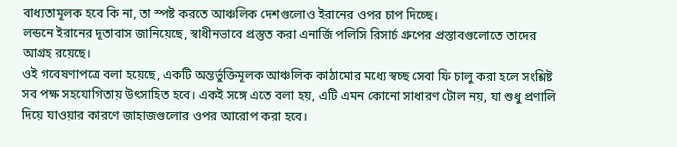বাধ্যতামূলক হবে কি না, তা স্পষ্ট করতে আঞ্চলিক দেশগুলোও ইরানের ওপর চাপ দিচ্ছে।
লন্ডনে ইরানের দূতাবাস জানিয়েছে, স্বাধীনভাবে প্রস্তুত করা এনার্জি পলিসি রিসার্চ গ্রুপের প্রস্তাবগুলোতে তাদের আগ্রহ রয়েছে।
ওই গবেষণাপত্রে বলা হয়েছে, একটি অন্তর্ভুক্তিমূলক আঞ্চলিক কাঠামোর মধ্যে স্বচ্ছ সেবা ফি চালু করা হলে সংশ্লিষ্ট সব পক্ষ সহযোগিতায় উৎসাহিত হবে। একই সঙ্গে এতে বলা হয়, এটি এমন কোনো সাধারণ টোল নয়, যা শুধু প্রণালি দিয়ে যাওয়ার কারণে জাহাজগুলোর ওপর আরোপ করা হবে।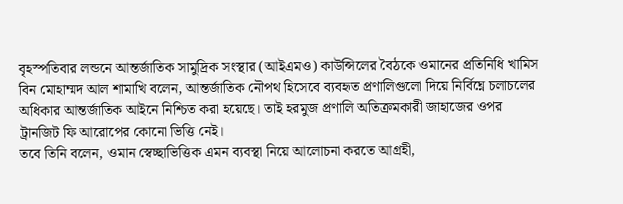বৃহস্পতিবার লন্ডনে আন্তর্জাতিক সামুদ্রিক সংস্থার (আইএমও) কাউন্সিলের বৈঠকে ওমানের প্রতিনিধি খামিস বিন মোহাম্মদ আল শামাখি বলেন, আন্তর্জাতিক নৌপথ হিসেবে ব্যবহৃত প্রণালিগুলো দিয়ে নির্বিঘ্নে চলাচলের অধিকার আন্তর্জাতিক আইনে নিশ্চিত করা হয়েছে। তাই হরমুজ প্রণালি অতিক্রমকারী জাহাজের ওপর ট্রানজিট ফি আরোপের কোনো ভিত্তি নেই।
তবে তিনি বলেন, ওমান স্বেচ্ছাভিত্তিক এমন ব্যবস্থা নিয়ে আলোচনা করতে আগ্রহী,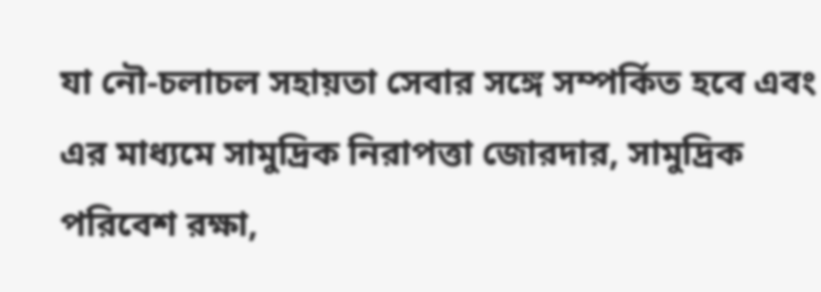যা নৌ-চলাচল সহায়তা সেবার সঙ্গে সম্পর্কিত হবে এবং এর মাধ্যমে সামুদ্রিক নিরাপত্তা জোরদার, সামুদ্রিক পরিবেশ রক্ষা,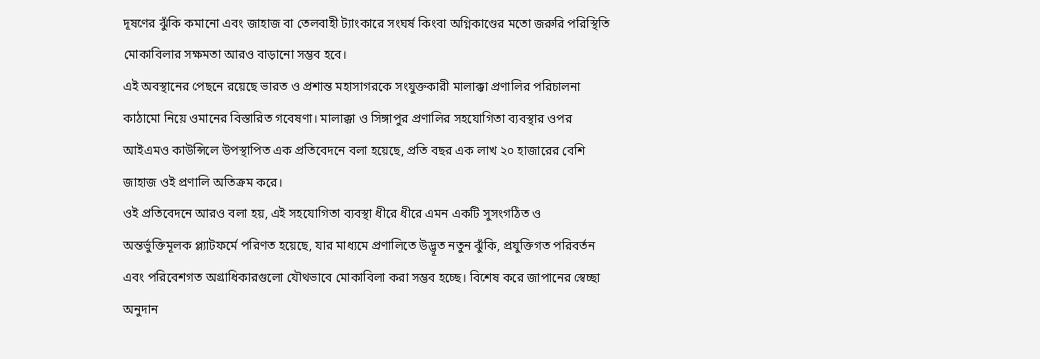দূষণের ঝুঁকি কমানো এবং জাহাজ বা তেলবাহী ট্যাংকারে সংঘর্ষ কিংবা অগ্নিকাণ্ডের মতো জরুরি পরিস্থিতি মোকাবিলার সক্ষমতা আরও বাড়ানো সম্ভব হবে।
এই অবস্থানের পেছনে রয়েছে ভারত ও প্রশান্ত মহাসাগরকে সংযুক্তকারী মালাক্কা প্রণালির পরিচালনা কাঠামো নিয়ে ওমানের বিস্তারিত গবেষণা। মালাক্কা ও সিঙ্গাপুর প্রণালির সহযোগিতা ব্যবস্থার ওপর আইএমও কাউন্সিলে উপস্থাপিত এক প্রতিবেদনে বলা হয়েছে, প্রতি বছর এক লাখ ২০ হাজারের বেশি জাহাজ ওই প্রণালি অতিক্রম করে।
ওই প্রতিবেদনে আরও বলা হয়, এই সহযোগিতা ব্যবস্থা ধীরে ধীরে এমন একটি সুসংগঠিত ও অন্তর্ভুক্তিমূলক প্ল্যাটফর্মে পরিণত হয়েছে, যার মাধ্যমে প্রণালিতে উদ্ভূত নতুন ঝুঁকি, প্রযুক্তিগত পরিবর্তন এবং পরিবেশগত অগ্রাধিকারগুলো যৌথভাবে মোকাবিলা করা সম্ভব হচ্ছে। বিশেষ করে জাপানের স্বেচ্ছা অনুদান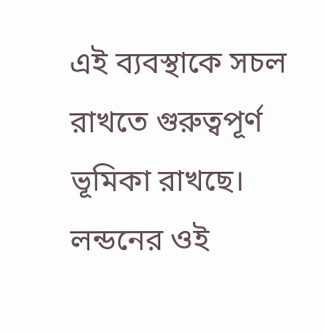এই ব্যবস্থাকে সচল রাখতে গুরুত্বপূর্ণ ভূমিকা রাখছে।
লন্ডনের ওই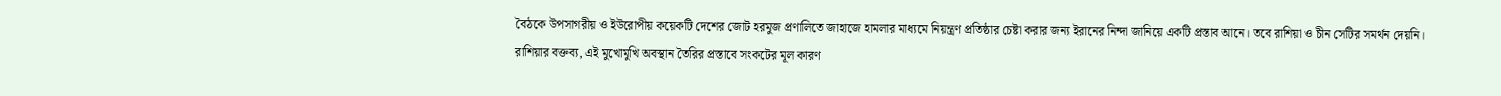বৈঠকে উপসাগরীয় ও ইউরোপীয় কয়েকটি দেশের জোট হরমুজ প্রণালিতে জাহাজে হামলার মাধ্যমে নিয়ন্ত্রণ প্রতিষ্ঠার চেষ্টা করার জন্য ইরানের নিন্দা জানিয়ে একটি প্রস্তাব আনে। তবে রাশিয়া ও চীন সেটির সমর্থন দেয়নি।
রাশিয়ার বক্তব্য, এই মুখোমুখি অবস্থান তৈরির প্রস্তাবে সংকটের মূল কারণ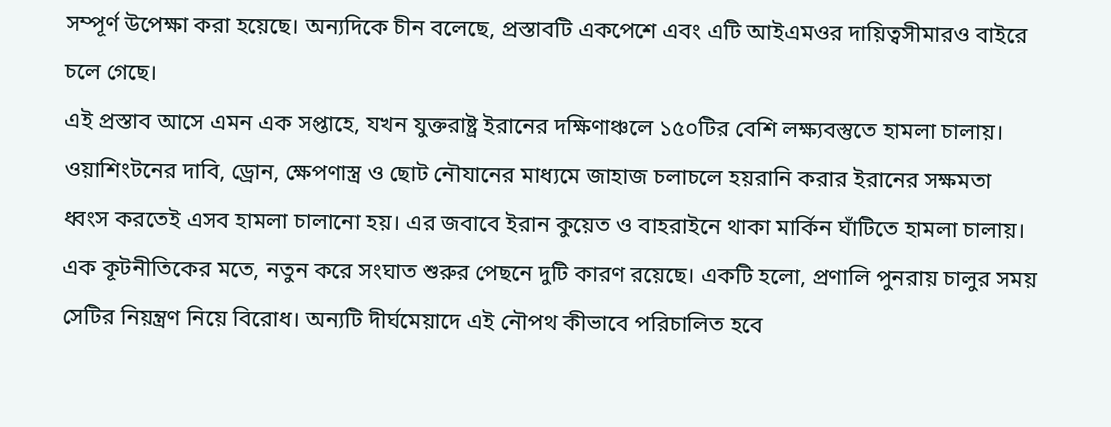সম্পূর্ণ উপেক্ষা করা হয়েছে। অন্যদিকে চীন বলেছে, প্রস্তাবটি একপেশে এবং এটি আইএমওর দায়িত্বসীমারও বাইরে চলে গেছে।
এই প্রস্তাব আসে এমন এক সপ্তাহে, যখন যুক্তরাষ্ট্র ইরানের দক্ষিণাঞ্চলে ১৫০টির বেশি লক্ষ্যবস্তুতে হামলা চালায়। ওয়াশিংটনের দাবি, ড্রোন, ক্ষেপণাস্ত্র ও ছোট নৌযানের মাধ্যমে জাহাজ চলাচলে হয়রানি করার ইরানের সক্ষমতা ধ্বংস করতেই এসব হামলা চালানো হয়। এর জবাবে ইরান কুয়েত ও বাহরাইনে থাকা মার্কিন ঘাঁটিতে হামলা চালায়।
এক কূটনীতিকের মতে, নতুন করে সংঘাত শুরুর পেছনে দুটি কারণ রয়েছে। একটি হলো, প্রণালি পুনরায় চালুর সময় সেটির নিয়ন্ত্রণ নিয়ে বিরোধ। অন্যটি দীর্ঘমেয়াদে এই নৌপথ কীভাবে পরিচালিত হবে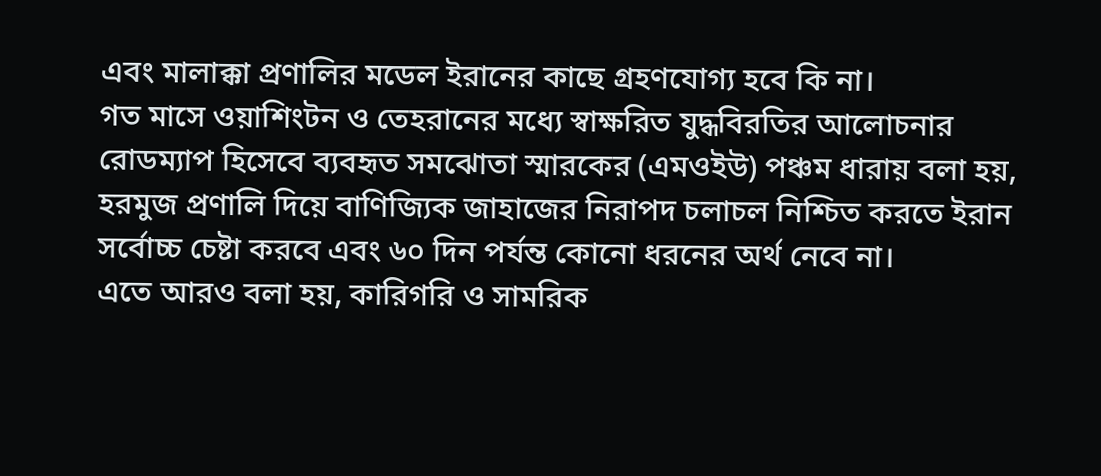এবং মালাক্কা প্রণালির মডেল ইরানের কাছে গ্রহণযোগ্য হবে কি না।
গত মাসে ওয়াশিংটন ও তেহরানের মধ্যে স্বাক্ষরিত যুদ্ধবিরতির আলোচনার রোডম্যাপ হিসেবে ব্যবহৃত সমঝোতা স্মারকের (এমওইউ) পঞ্চম ধারায় বলা হয়, হরমুজ প্রণালি দিয়ে বাণিজ্যিক জাহাজের নিরাপদ চলাচল নিশ্চিত করতে ইরান সর্বোচ্চ চেষ্টা করবে এবং ৬০ দিন পর্যন্ত কোনো ধরনের অর্থ নেবে না।
এতে আরও বলা হয়, কারিগরি ও সামরিক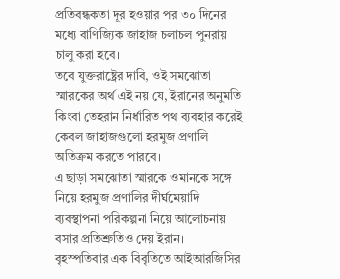প্রতিবন্ধকতা দূর হওয়ার পর ৩০ দিনের মধ্যে বাণিজ্যিক জাহাজ চলাচল পুনরায় চালু করা হবে।
তবে যুক্তরাষ্ট্রের দাবি, ওই সমঝোতা স্মারকের অর্থ এই নয় যে, ইরানের অনুমতি কিংবা তেহরান নির্ধারিত পথ ব্যবহার করেই কেবল জাহাজগুলো হরমুজ প্রণালি অতিক্রম করতে পারবে।
এ ছাড়া সমঝোতা স্মারকে ওমানকে সঙ্গে নিয়ে হরমুজ প্রণালির দীর্ঘমেয়াদি ব্যবস্থাপনা পরিকল্পনা নিয়ে আলোচনায় বসার প্রতিশ্রুতিও দেয় ইরান।
বৃহস্পতিবার এক বিবৃতিতে আইআরজিসির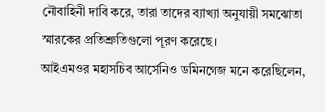নৌবাহিনী দাবি করে, তারা তাদের ব্যাখ্যা অনুযায়ী সমঝোতা স্মারকের প্রতিশ্রুতিগুলো পূরণ করেছে।
আইএমওর মহাসচিব আর্সেনিও ডমিনগেজ মনে করেছিলেন,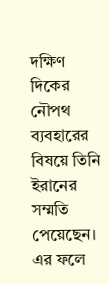দক্ষিণ দিকের নৌপথ ব্যবহারের বিষয়ে তিনি ইরানের সম্মতি পেয়েছেন। এর ফলে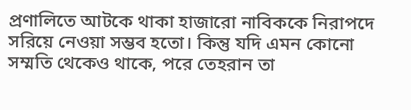প্রণালিতে আটকে থাকা হাজারো নাবিককে নিরাপদে সরিয়ে নেওয়া সম্ভব হতো। কিন্তু যদি এমন কোনো সম্মতি থেকেও থাকে, পরে তেহরান তা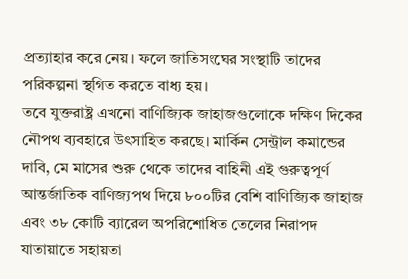প্রত্যাহার করে নেয়। ফলে জাতিসংঘের সংস্থাটি তাদের পরিকল্পনা স্থগিত করতে বাধ্য হয়।
তবে যুক্তরাষ্ট্র এখনো বাণিজ্যিক জাহাজগুলোকে দক্ষিণ দিকের নৌপথ ব্যবহারে উৎসাহিত করছে। মার্কিন সেন্ট্রাল কমান্ডের দাবি, মে মাসের শুরু থেকে তাদের বাহিনী এই গুরুত্বপূর্ণ আন্তর্জাতিক বাণিজ্যপথ দিয়ে ৮০০টির বেশি বাণিজ্যিক জাহাজ এবং ৩৮ কোটি ব্যারেল অপরিশোধিত তেলের নিরাপদ যাতায়াতে সহায়তা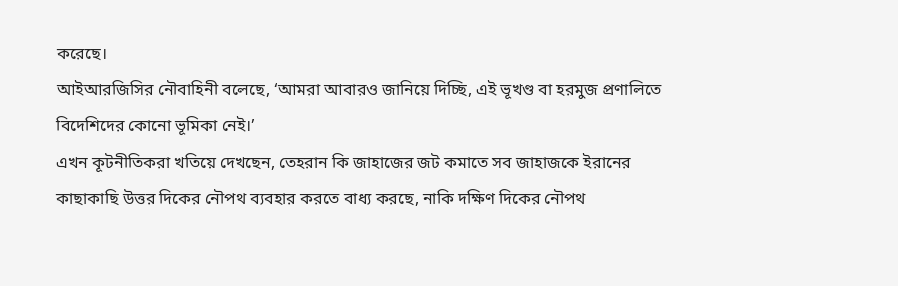করেছে।
আইআরজিসির নৌবাহিনী বলেছে, ‘আমরা আবারও জানিয়ে দিচ্ছি, এই ভূখণ্ড বা হরমুজ প্রণালিতে বিদেশিদের কোনো ভূমিকা নেই।’
এখন কূটনীতিকরা খতিয়ে দেখছেন, তেহরান কি জাহাজের জট কমাতে সব জাহাজকে ইরানের কাছাকাছি উত্তর দিকের নৌপথ ব্যবহার করতে বাধ্য করছে, নাকি দক্ষিণ দিকের নৌপথ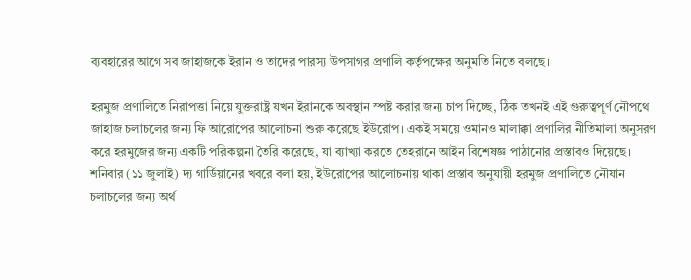ব্যবহারের আগে সব জাহাজকে ইরান ও তাদের পারস্য উপসাগর প্রণালি কর্তৃপক্ষের অনুমতি নিতে বলছে।

হরমুজ প্রণালিতে নিরাপত্তা নিয়ে যুক্তরাষ্ট্র যখন ইরানকে অবস্থান স্পষ্ট করার জন্য চাপ দিচ্ছে, ঠিক তখনই এই গুরুত্বপূর্ণ নৌপথে জাহাজ চলাচলের জন্য ফি আরোপের আলোচনা শুরু করেছে ইউরোপ। একই সময়ে ওমানও মালাক্কা প্রণালির নীতিমালা অনুসরণ করে হরমুজের জন্য একটি পরিকল্পনা তৈরি করেছে, যা ব্যাখ্যা করতে তেহরানে আইন বিশেষজ্ঞ পাঠানোর প্রস্তাবও দিয়েছে।
শনিবার (১১ জুলাই) দ্য গার্ডিয়ানের খবরে বলা হয়, ইউরোপের আলোচনায় থাকা প্রস্তাব অনুযায়ী হরমুজ প্রণালিতে নৌযান চলাচলের জন্য অর্থ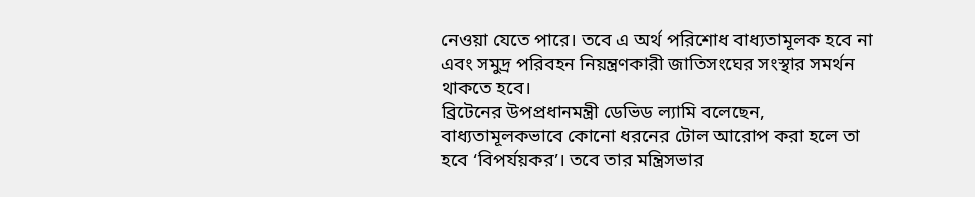নেওয়া যেতে পারে। তবে এ অর্থ পরিশোধ বাধ্যতামূলক হবে না এবং সমুদ্র পরিবহন নিয়ন্ত্রণকারী জাতিসংঘের সংস্থার সমর্থন থাকতে হবে।
ব্রিটেনের উপপ্রধানমন্ত্রী ডেভিড ল্যামি বলেছেন, বাধ্যতামূলকভাবে কোনো ধরনের টোল আরোপ করা হলে তা হবে ‘বিপর্যয়কর’। তবে তার মন্ত্রিসভার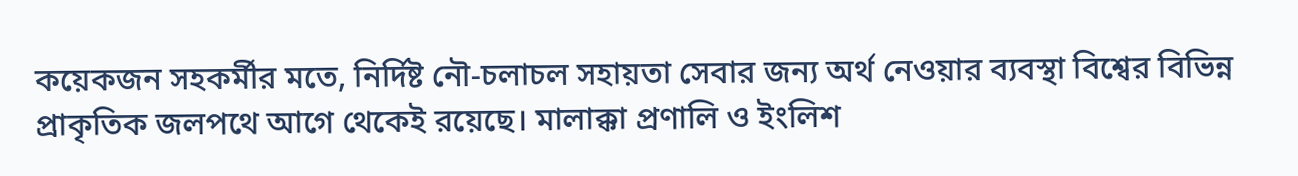কয়েকজন সহকর্মীর মতে, নির্দিষ্ট নৌ-চলাচল সহায়তা সেবার জন্য অর্থ নেওয়ার ব্যবস্থা বিশ্বের বিভিন্ন প্রাকৃতিক জলপথে আগে থেকেই রয়েছে। মালাক্কা প্রণালি ও ইংলিশ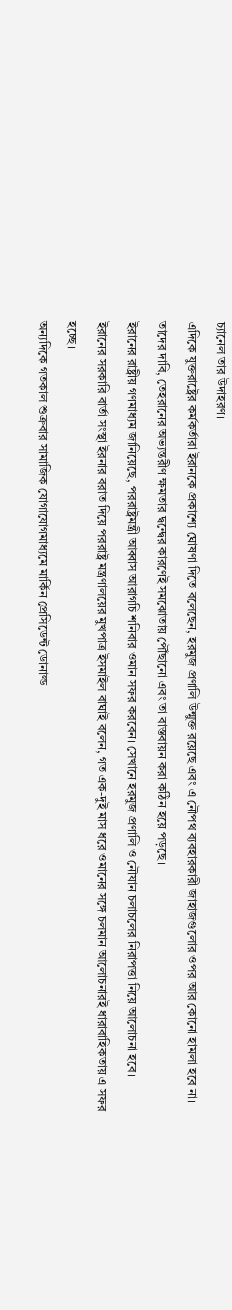চ্যানেল তার উদাহরণ।
এদিকে যুক্তরাষ্ট্রের কর্মকর্তারা ইরানকে প্রকাশ্যে ঘোষণা দিতে বলেছেন, হরমুজ প্রণালি উন্মুক্ত রয়েছে এবং এ নৌপথ ব্যবহারকারী জাহাজগুলোর ওপর আর কোনো হামলা হবে না। তাদের দাবি, তেহরানের অভ্যন্তরীণ ক্ষমতার দ্বন্দ্বের কারণেই সমঝোতায় পৌঁছানো এবং তা বাস্তবায়ন করা কঠিন হয়ে পড়ছে।
ইরানের রাষ্ট্রীয় গণমাধ্যম জানিয়েছে, পররাষ্ট্রমন্ত্রী আব্বাস আরাগচি শনিবার ওমান সফর করবেন। সেখানে হরমুজ প্রণালি ও নৌযান চলাচলের নিরাপত্তা নিয়ে আলোচনা হবে। ইরানের সরকারি বার্তা সংস্থা ইরনার বরাত দিয়ে পররাষ্ট্র মন্ত্রণালয়ের মুখপাত্র ইসমাইল বাঘাই বলেন, গত এক-দুই মাস ধরে ওমানের সঙ্গে চলমান আলোচনারই ধারাবাহিকতায় এ সফর হচ্ছে।
অন্যদিকে গতকাল শুক্রবার সামাজিক যোগাযোগমাধ্যমে মার্কিন প্রেসিডেন্ট ডোনাল্ড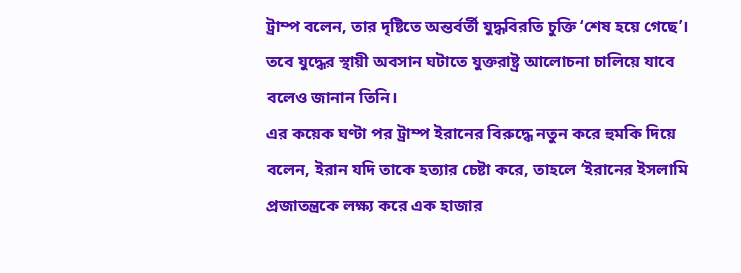ট্রাম্প বলেন, তার দৃষ্টিতে অন্তর্বর্তী যুদ্ধবিরতি চুক্তি ‘শেষ হয়ে গেছে’। তবে যুদ্ধের স্থায়ী অবসান ঘটাতে যুক্তরাষ্ট্র আলোচনা চালিয়ে যাবে বলেও জানান তিনি।
এর কয়েক ঘণ্টা পর ট্রাম্প ইরানের বিরুদ্ধে নতুন করে হুমকি দিয়ে বলেন, ইরান যদি তাকে হত্যার চেষ্টা করে, তাহলে ‘ইরানের ইসলামি প্রজাতন্ত্রকে লক্ষ্য করে এক হাজার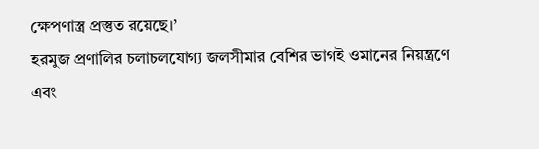ক্ষেপণাস্ত্র প্রস্তুত রয়েছে।’
হরমুজ প্রণালির চলাচলযোগ্য জলসীমার বেশির ভাগই ওমানের নিয়ন্ত্রণে এবং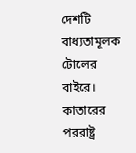দেশটি বাধ্যতামূলক টোলের বাইরে। কাতারের পররাষ্ট্র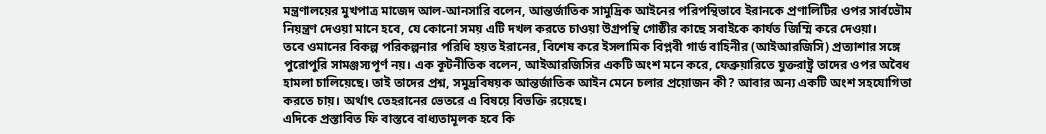মন্ত্রণালয়ের মুখপাত্র মাজেদ আল-আনসারি বলেন, আন্তর্জাতিক সামুদ্রিক আইনের পরিপন্থিভাবে ইরানকে প্রণালিটির ওপর সার্বভৌম নিয়ন্ত্রণ দেওয়া মানে হবে, যে কোনো সময় এটি দখল করতে চাওয়া উগ্রপন্থি গোষ্ঠীর কাছে সবাইকে কার্যত জিম্মি করে দেওয়া।
তবে ওমানের বিকল্প পরিকল্পনার পরিধি হয়ত ইরানের, বিশেষ করে ইসলামিক বিপ্লবী গার্ড বাহিনীর (আইআরজিসি) প্রত্যাশার সঙ্গে পুরোপুরি সামঞ্জস্যপূর্ণ নয়। এক কূটনীতিক বলেন, আইআরজিসির একটি অংশ মনে করে, ফেব্রুয়ারিতে যুক্তরাষ্ট্র তাদের ওপর অবৈধ হামলা চালিয়েছে। তাই তাদের প্রশ্ন, সমুদ্রবিষয়ক আন্তর্জাতিক আইন মেনে চলার প্রয়োজন কী? আবার অন্য একটি অংশ সহযোগিতা করতে চায়। অর্থাৎ তেহরানের ভেতরে এ বিষয়ে বিভক্তি রয়েছে।
এদিকে প্রস্তাবিত ফি বাস্তবে বাধ্যতামূলক হবে কি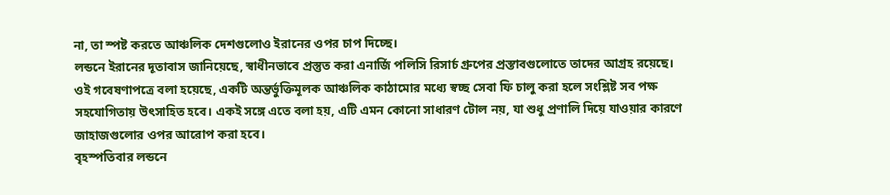না, তা স্পষ্ট করতে আঞ্চলিক দেশগুলোও ইরানের ওপর চাপ দিচ্ছে।
লন্ডনে ইরানের দূতাবাস জানিয়েছে, স্বাধীনভাবে প্রস্তুত করা এনার্জি পলিসি রিসার্চ গ্রুপের প্রস্তাবগুলোতে তাদের আগ্রহ রয়েছে।
ওই গবেষণাপত্রে বলা হয়েছে, একটি অন্তর্ভুক্তিমূলক আঞ্চলিক কাঠামোর মধ্যে স্বচ্ছ সেবা ফি চালু করা হলে সংশ্লিষ্ট সব পক্ষ সহযোগিতায় উৎসাহিত হবে। একই সঙ্গে এতে বলা হয়, এটি এমন কোনো সাধারণ টোল নয়, যা শুধু প্রণালি দিয়ে যাওয়ার কারণে জাহাজগুলোর ওপর আরোপ করা হবে।
বৃহস্পতিবার লন্ডনে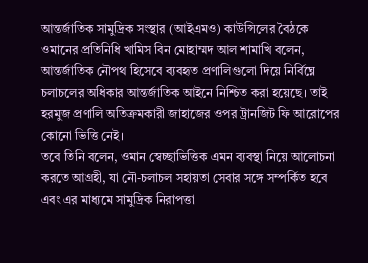আন্তর্জাতিক সামুদ্রিক সংস্থার (আইএমও) কাউন্সিলের বৈঠকে ওমানের প্রতিনিধি খামিস বিন মোহাম্মদ আল শামাখি বলেন, আন্তর্জাতিক নৌপথ হিসেবে ব্যবহৃত প্রণালিগুলো দিয়ে নির্বিঘ্নে চলাচলের অধিকার আন্তর্জাতিক আইনে নিশ্চিত করা হয়েছে। তাই হরমুজ প্রণালি অতিক্রমকারী জাহাজের ওপর ট্রানজিট ফি আরোপের কোনো ভিত্তি নেই।
তবে তিনি বলেন, ওমান স্বেচ্ছাভিত্তিক এমন ব্যবস্থা নিয়ে আলোচনা করতে আগ্রহী, যা নৌ-চলাচল সহায়তা সেবার সঙ্গে সম্পর্কিত হবে এবং এর মাধ্যমে সামুদ্রিক নিরাপত্তা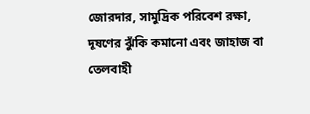জোরদার, সামুদ্রিক পরিবেশ রক্ষা, দূষণের ঝুঁকি কমানো এবং জাহাজ বা তেলবাহী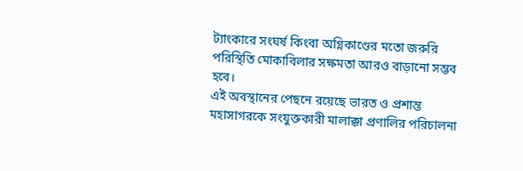ট্যাংকারে সংঘর্ষ কিংবা অগ্নিকাণ্ডের মতো জরুরি পরিস্থিতি মোকাবিলার সক্ষমতা আরও বাড়ানো সম্ভব হবে।
এই অবস্থানের পেছনে রয়েছে ভারত ও প্রশান্ত মহাসাগরকে সংযুক্তকারী মালাক্কা প্রণালির পরিচালনা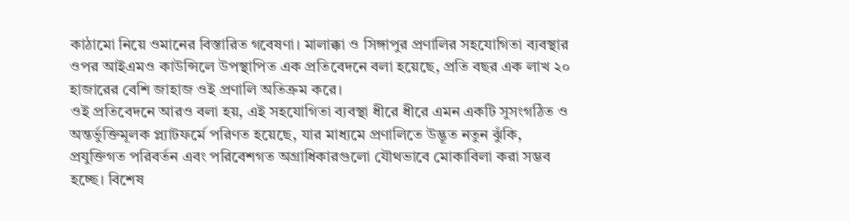কাঠামো নিয়ে ওমানের বিস্তারিত গবেষণা। মালাক্কা ও সিঙ্গাপুর প্রণালির সহযোগিতা ব্যবস্থার ওপর আইএমও কাউন্সিলে উপস্থাপিত এক প্রতিবেদনে বলা হয়েছে, প্রতি বছর এক লাখ ২০ হাজারের বেশি জাহাজ ওই প্রণালি অতিক্রম করে।
ওই প্রতিবেদনে আরও বলা হয়, এই সহযোগিতা ব্যবস্থা ধীরে ধীরে এমন একটি সুসংগঠিত ও অন্তর্ভুক্তিমূলক প্ল্যাটফর্মে পরিণত হয়েছে, যার মাধ্যমে প্রণালিতে উদ্ভূত নতুন ঝুঁকি, প্রযুক্তিগত পরিবর্তন এবং পরিবেশগত অগ্রাধিকারগুলো যৌথভাবে মোকাবিলা করা সম্ভব হচ্ছে। বিশেষ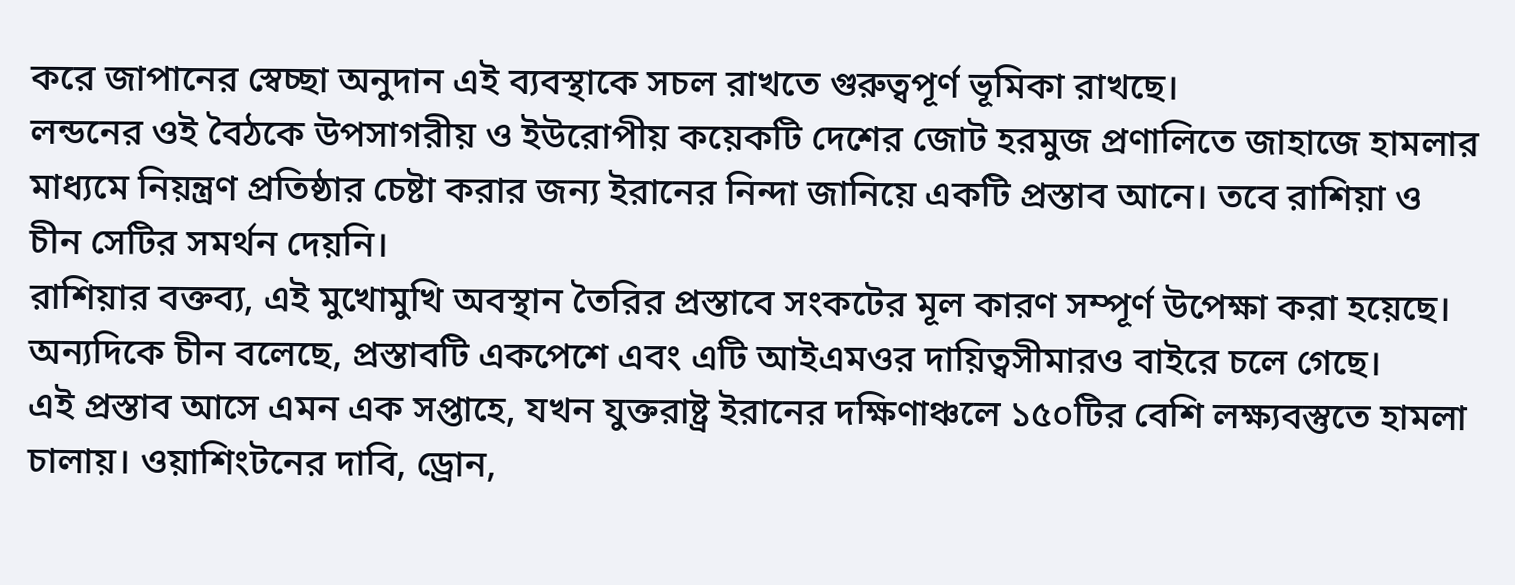করে জাপানের স্বেচ্ছা অনুদান এই ব্যবস্থাকে সচল রাখতে গুরুত্বপূর্ণ ভূমিকা রাখছে।
লন্ডনের ওই বৈঠকে উপসাগরীয় ও ইউরোপীয় কয়েকটি দেশের জোট হরমুজ প্রণালিতে জাহাজে হামলার মাধ্যমে নিয়ন্ত্রণ প্রতিষ্ঠার চেষ্টা করার জন্য ইরানের নিন্দা জানিয়ে একটি প্রস্তাব আনে। তবে রাশিয়া ও চীন সেটির সমর্থন দেয়নি।
রাশিয়ার বক্তব্য, এই মুখোমুখি অবস্থান তৈরির প্রস্তাবে সংকটের মূল কারণ সম্পূর্ণ উপেক্ষা করা হয়েছে। অন্যদিকে চীন বলেছে, প্রস্তাবটি একপেশে এবং এটি আইএমওর দায়িত্বসীমারও বাইরে চলে গেছে।
এই প্রস্তাব আসে এমন এক সপ্তাহে, যখন যুক্তরাষ্ট্র ইরানের দক্ষিণাঞ্চলে ১৫০টির বেশি লক্ষ্যবস্তুতে হামলা চালায়। ওয়াশিংটনের দাবি, ড্রোন,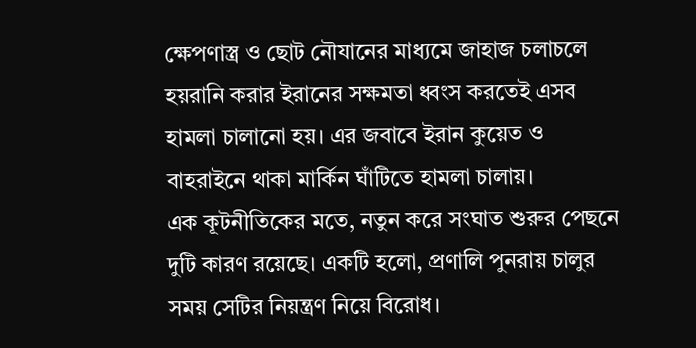ক্ষেপণাস্ত্র ও ছোট নৌযানের মাধ্যমে জাহাজ চলাচলে হয়রানি করার ইরানের সক্ষমতা ধ্বংস করতেই এসব হামলা চালানো হয়। এর জবাবে ইরান কুয়েত ও বাহরাইনে থাকা মার্কিন ঘাঁটিতে হামলা চালায়।
এক কূটনীতিকের মতে, নতুন করে সংঘাত শুরুর পেছনে দুটি কারণ রয়েছে। একটি হলো, প্রণালি পুনরায় চালুর সময় সেটির নিয়ন্ত্রণ নিয়ে বিরোধ।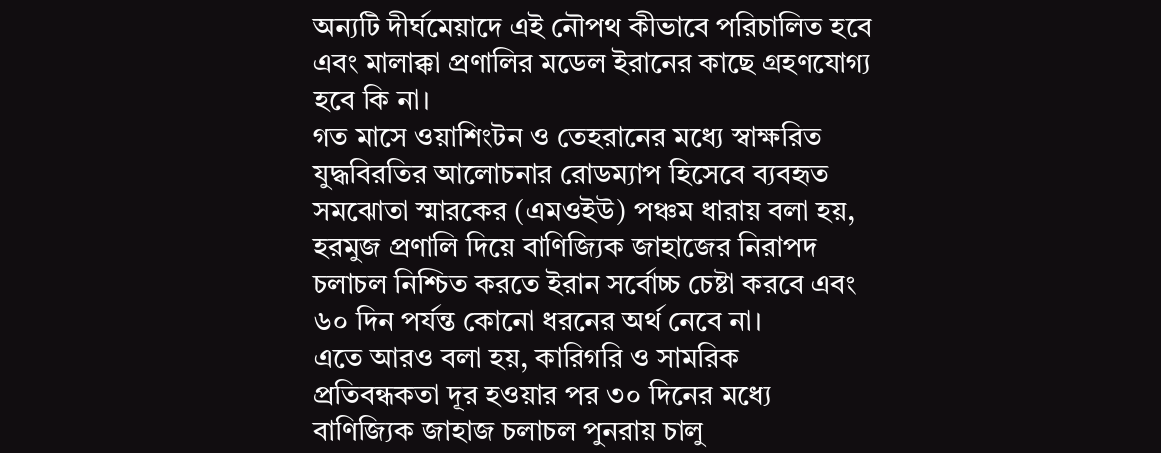অন্যটি দীর্ঘমেয়াদে এই নৌপথ কীভাবে পরিচালিত হবে এবং মালাক্কা প্রণালির মডেল ইরানের কাছে গ্রহণযোগ্য হবে কি না।
গত মাসে ওয়াশিংটন ও তেহরানের মধ্যে স্বাক্ষরিত যুদ্ধবিরতির আলোচনার রোডম্যাপ হিসেবে ব্যবহৃত সমঝোতা স্মারকের (এমওইউ) পঞ্চম ধারায় বলা হয়, হরমুজ প্রণালি দিয়ে বাণিজ্যিক জাহাজের নিরাপদ চলাচল নিশ্চিত করতে ইরান সর্বোচ্চ চেষ্টা করবে এবং ৬০ দিন পর্যন্ত কোনো ধরনের অর্থ নেবে না।
এতে আরও বলা হয়, কারিগরি ও সামরিক প্রতিবন্ধকতা দূর হওয়ার পর ৩০ দিনের মধ্যে বাণিজ্যিক জাহাজ চলাচল পুনরায় চালু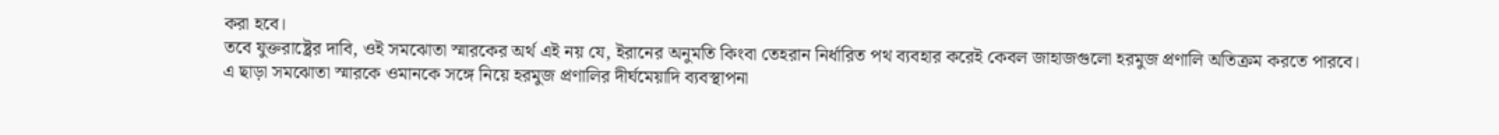করা হবে।
তবে যুক্তরাষ্ট্রের দাবি, ওই সমঝোতা স্মারকের অর্থ এই নয় যে, ইরানের অনুমতি কিংবা তেহরান নির্ধারিত পথ ব্যবহার করেই কেবল জাহাজগুলো হরমুজ প্রণালি অতিক্রম করতে পারবে।
এ ছাড়া সমঝোতা স্মারকে ওমানকে সঙ্গে নিয়ে হরমুজ প্রণালির দীর্ঘমেয়াদি ব্যবস্থাপনা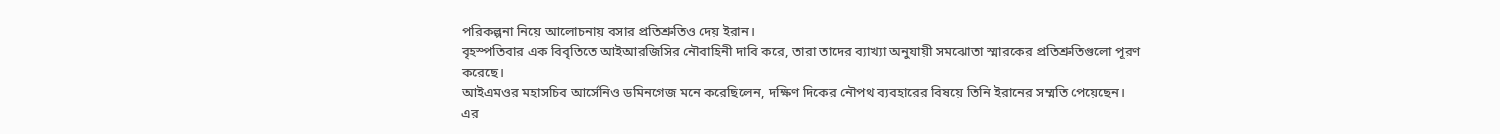পরিকল্পনা নিয়ে আলোচনায় বসার প্রতিশ্রুতিও দেয় ইরান।
বৃহস্পতিবার এক বিবৃতিতে আইআরজিসির নৌবাহিনী দাবি করে, তারা তাদের ব্যাখ্যা অনুযায়ী সমঝোতা স্মারকের প্রতিশ্রুতিগুলো পূরণ করেছে।
আইএমওর মহাসচিব আর্সেনিও ডমিনগেজ মনে করেছিলেন, দক্ষিণ দিকের নৌপথ ব্যবহারের বিষয়ে তিনি ইরানের সম্মতি পেয়েছেন। এর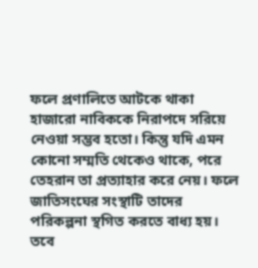ফলে প্রণালিতে আটকে থাকা হাজারো নাবিককে নিরাপদে সরিয়ে নেওয়া সম্ভব হতো। কিন্তু যদি এমন কোনো সম্মতি থেকেও থাকে, পরে তেহরান তা প্রত্যাহার করে নেয়। ফলে জাতিসংঘের সংস্থাটি তাদের পরিকল্পনা স্থগিত করতে বাধ্য হয়।
তবে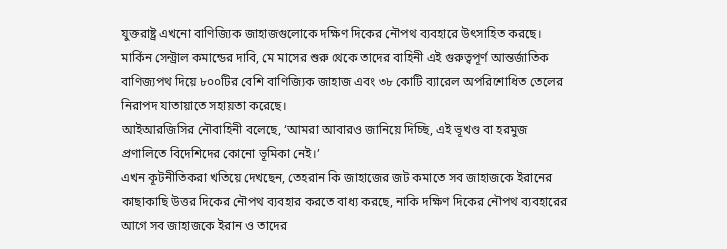যুক্তরাষ্ট্র এখনো বাণিজ্যিক জাহাজগুলোকে দক্ষিণ দিকের নৌপথ ব্যবহারে উৎসাহিত করছে। মার্কিন সেন্ট্রাল কমান্ডের দাবি, মে মাসের শুরু থেকে তাদের বাহিনী এই গুরুত্বপূর্ণ আন্তর্জাতিক বাণিজ্যপথ দিয়ে ৮০০টির বেশি বাণিজ্যিক জাহাজ এবং ৩৮ কোটি ব্যারেল অপরিশোধিত তেলের নিরাপদ যাতায়াতে সহায়তা করেছে।
আইআরজিসির নৌবাহিনী বলেছে, ‘আমরা আবারও জানিয়ে দিচ্ছি, এই ভূখণ্ড বা হরমুজ প্রণালিতে বিদেশিদের কোনো ভূমিকা নেই।’
এখন কূটনীতিকরা খতিয়ে দেখছেন, তেহরান কি জাহাজের জট কমাতে সব জাহাজকে ইরানের কাছাকাছি উত্তর দিকের নৌপথ ব্যবহার করতে বাধ্য করছে, নাকি দক্ষিণ দিকের নৌপথ ব্যবহারের আগে সব জাহাজকে ইরান ও তাদের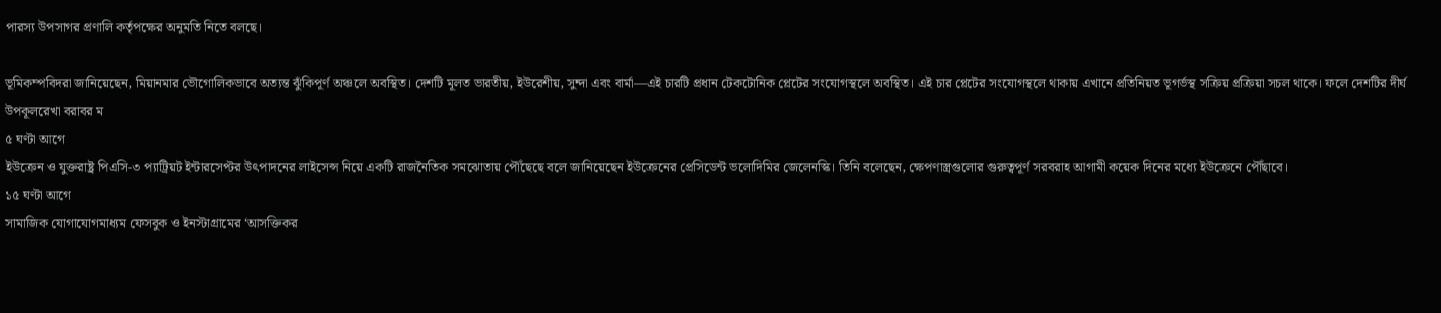পারস্য উপসাগর প্রণালি কর্তৃপক্ষের অনুমতি নিতে বলছে।

ভূমিকম্পবিদরা জানিয়েছেন, মিয়ানমার ভৌগোলিকভাবে অত্যন্ত ঝুঁকিপূর্ণ অঞ্চলে অবস্থিত। দেশটি মূলত ভারতীয়, ইউরেশীয়, সুন্দা এবং বার্মা—এই চারটি প্রধান টেকটোনিক প্লেটের সংযোগস্থলে অবস্থিত। এই চার প্লেটের সংযোগস্থলে থাকায় এখানে প্রতিনিয়ত ভূগর্ভস্থ সক্রিয় প্রক্রিয়া সচল থাকে। ফলে দেশটির দীর্ঘ উপকূলরেখা বরাবর ম
৫ ঘণ্টা আগে
ইউক্রেন ও যুক্তরাষ্ট্র পিএসি-৩ প্যাট্রিয়ট ইন্টারসেপ্টর উৎপাদনের লাইসেন্স নিয়ে একটি রাজনৈতিক সমঝোতায় পৌঁছেছে বলে জানিয়েছেন ইউক্রেনের প্রেসিডেন্ট ভলোদিমির জেলেনস্কি। তিনি বলেছেন, ক্ষেপণাস্ত্রগুলোর গুরুত্বপূর্ণ সরবরাহ আগামী কয়েক দিনের মধ্যে ইউক্রেনে পৌঁছাবে।
১৫ ঘণ্টা আগে
সামাজিক যোগাযোগমাধ্যম ফেসবুক ও ইনস্টাগ্রামের ‘আসক্তিকর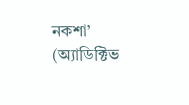নকশা’ (অ্যাডিক্টিভ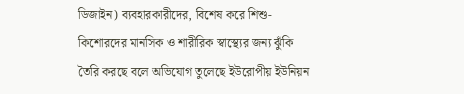ডিজাইন) ব্যবহারকারীদের, বিশেষ করে শিশু-কিশোরদের মানসিক ও শারীরিক স্বাস্থ্যের জন্য ঝুঁকি তৈরি করছে বলে অভিযোগ তুলেছে ইউরোপীয় ইউনিয়ন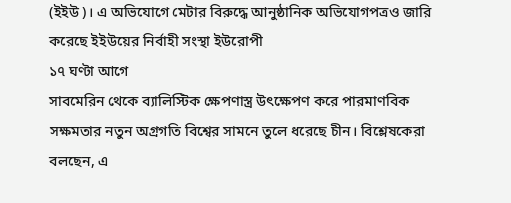(ইইউ)। এ অভিযোগে মেটার বিরুদ্ধে আনুষ্ঠানিক অভিযোগপত্রও জারি করেছে ইইউয়ের নির্বাহী সংস্থা ইউরোপী
১৭ ঘণ্টা আগে
সাবমেরিন থেকে ব্যালিস্টিক ক্ষেপণাস্ত্র উৎক্ষেপণ করে পারমাণবিক সক্ষমতার নতুন অগ্রগতি বিশ্বের সামনে তুলে ধরেছে চীন। বিশ্লেষকেরা বলছেন, এ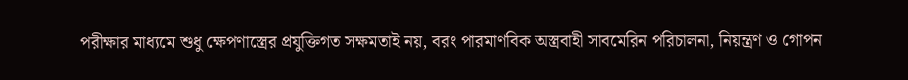পরীক্ষার মাধ্যমে শুধু ক্ষেপণাস্ত্রের প্রযুক্তিগত সক্ষমতাই নয়, বরং পারমাণবিক অস্ত্রবাহী সাবমেরিন পরিচালনা, নিয়ন্ত্রণ ও গোপন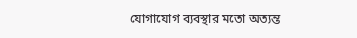যোগাযোগ ব্যবস্থার মতো অত্যন্ত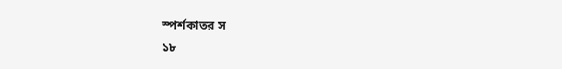স্পর্শকাতর স
১৮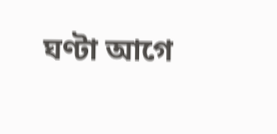ঘণ্টা আগে